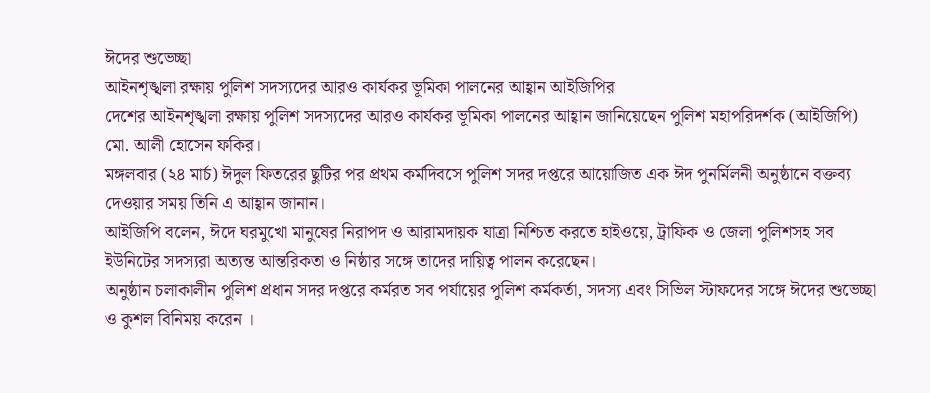ঈদের শুভেচ্ছা
আইনশৃঙ্খলা রক্ষায় পুলিশ সদস্যদের আরও কার্যকর ভূমিকা পালনের আহ্বান আইজিপির
দেশের আইনশৃঙ্খলা রক্ষায় পুলিশ সদস্যদের আরও কার্যকর ভূমিকা পালনের আহ্বান জানিয়েছেন পুলিশ মহাপরিদর্শক (আইজিপি) মো. আলী হোসেন ফকির।
মঙ্গলবার (২৪ মার্চ) ঈদুল ফিতরের ছুটির পর প্রথম কর্মদিবসে পুলিশ সদর দপ্তরে আয়োজিত এক ঈদ পুনর্মিলনী অনুষ্ঠানে বক্তব্য দেওয়ার সময় তিনি এ আহ্বান জানান।
আইজিপি বলেন, ঈদে ঘরমুখো মানুষের নিরাপদ ও আরামদায়ক যাত্রা নিশ্চিত করতে হাইওয়ে, ট্রাফিক ও জেলা পুলিশসহ সব ইউনিটের সদস্যরা অত্যন্ত আন্তরিকতা ও নিষ্ঠার সঙ্গে তাদের দায়িত্ব পালন করেছেন।
অনুষ্ঠান চলাকালীন পুলিশ প্রধান সদর দপ্তরে কর্মরত সব পর্যায়ের পুলিশ কর্মকর্তা, সদস্য এবং সিভিল স্টাফদের সঙ্গে ঈদের শুভেচ্ছা ও কুশল বিনিময় করেন ।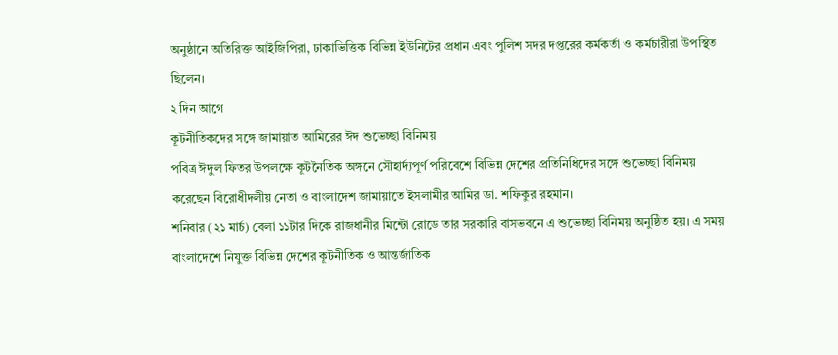অনুষ্ঠানে অতিরিক্ত আইজিপিরা, ঢাকাভিত্তিক বিভিন্ন ইউনিটের প্রধান এবং পুলিশ সদর দপ্তরের কর্মকর্তা ও কর্মচারীরা উপস্থিত ছিলেন।
২ দিন আগে
কূটনীতিকদের সঙ্গে জামায়াত আমিরের ঈদ শুভেচ্ছা বিনিময়
পবিত্র ঈদুল ফিতর উপলক্ষে কূটনৈতিক অঙ্গনে সৌহার্দ্যপূর্ণ পরিবেশে বিভিন্ন দেশের প্রতিনিধিদের সঙ্গে শুভেচ্ছা বিনিময় করেছেন বিরোধীদলীয় নেতা ও বাংলাদেশ জামায়াতে ইসলামীর আমির ডা. শফিকুর রহমান।
শনিবার (২১ মার্চ) বেলা ১১টার দিকে রাজধানীর মিন্টো রোডে তার সরকারি বাসভবনে এ শুভেচ্ছা বিনিময় অনুষ্ঠিত হয়। এ সময় বাংলাদেশে নিযুক্ত বিভিন্ন দেশের কূটনীতিক ও আন্তর্জাতিক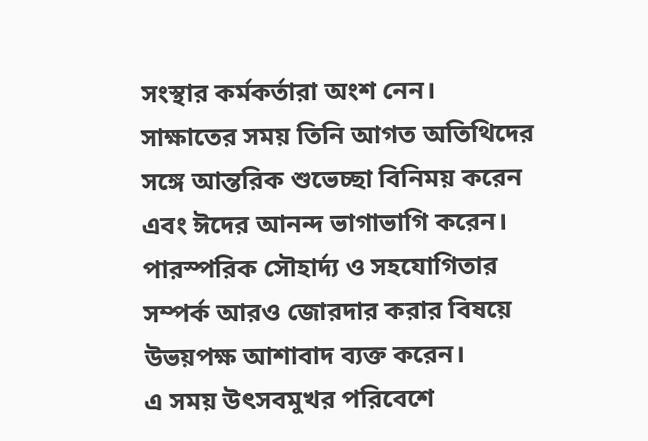সংস্থার কর্মকর্তারা অংশ নেন।
সাক্ষাতের সময় তিনি আগত অতিথিদের সঙ্গে আন্তরিক শুভেচ্ছা বিনিময় করেন এবং ঈদের আনন্দ ভাগাভাগি করেন। পারস্পরিক সৌহার্দ্য ও সহযোগিতার সম্পর্ক আরও জোরদার করার বিষয়ে উভয়পক্ষ আশাবাদ ব্যক্ত করেন।
এ সময় উৎসবমুখর পরিবেশে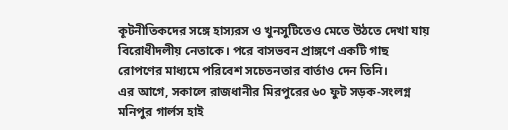কূটনীতিকদের সঙ্গে হাস্যরস ও খুনসুটিতেও মেতে উঠতে দেখা যায় বিরোধীদলীয় নেতাকে। পরে বাসভবন প্রাঙ্গণে একটি গাছ রোপণের মাধ্যমে পরিবেশ সচেতনতার বার্তাও দেন তিনি।
এর আগে, সকালে রাজধানীর মিরপুরের ৬০ ফুট সড়ক-সংলগ্ন মনিপুর গার্লস হাই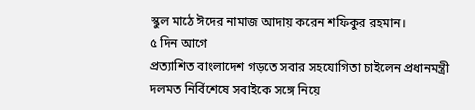স্কুল মাঠে ঈদের নামাজ আদায় করেন শফিকুর রহমান।
৫ দিন আগে
প্রত্যাশিত বাংলাদেশ গড়তে সবার সহযোগিতা চাইলেন প্রধানমন্ত্রী
দলমত নির্বিশেষে সবাইকে সঙ্গে নিয়ে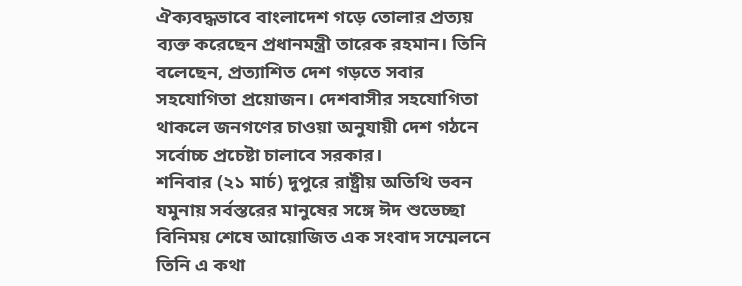ঐক্যবদ্ধভাবে বাংলাদেশ গড়ে তোলার প্রত্যয় ব্যক্ত করেছেন প্রধানমন্ত্রী তারেক রহমান। তিনি বলেছেন, প্রত্যাশিত দেশ গড়তে সবার সহযোগিতা প্রয়োজন। দেশবাসীর সহযোগিতা থাকলে জনগণের চাওয়া অনুযায়ী দেশ গঠনে সর্বোচ্চ প্রচেষ্টা চালাবে সরকার।
শনিবার (২১ মার্চ) দুপুরে রাষ্ট্রীয় অতিথি ভবন যমুনায় সর্বস্তরের মানুষের সঙ্গে ঈদ শুভেচ্ছা বিনিময় শেষে আয়োজিত এক সংবাদ সম্মেলনে তিনি এ কথা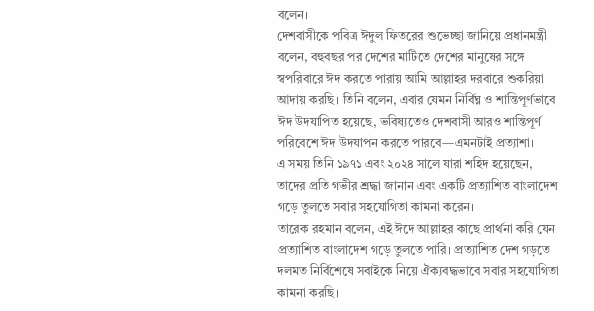বলেন।
দেশবাসীকে পবিত্র ঈদুল ফিতরের শুভেচ্ছা জানিয়ে প্রধানমন্ত্রী বলেন, বহুবছর পর দেশের মাটিতে দেশের মানুষের সঙ্গে স্বপরিবারে ঈদ করতে পারায় আমি আল্লাহর দরবারে শুকরিয়া আদায় করছি। তিনি বলেন, এবার যেমন নির্বিঘ্ন ও শান্তিপূর্ণভাবে ঈদ উদযাপিত হয়েছে, ভবিষ্যতেও দেশবাসী আরও শান্তিপূর্ণ পরিবেশে ঈদ উদযাপন করতে পারবে—এমনটাই প্রত্যাশা।
এ সময় তিনি ১৯৭১ এবং ২০২৪ সালে যারা শহিদ হয়েছেন, তাদের প্রতি গভীর শ্রদ্ধা জানান এবং একটি প্রত্যাশিত বাংলাদেশ গড়ে তুলতে সবার সহযোগিতা কামনা করেন।
তারেক রহমান বলেন, এই ঈদে আল্লাহর কাছে প্রার্থনা করি যেন প্রত্যাশিত বাংলাদেশ গড়ে তুলতে পারি। প্রত্যাশিত দেশ গড়তে দলমত নির্বিশেষে সবাইকে নিয়ে ঐক্যবদ্ধভাবে সবার সহযোগিতা কামনা করছি।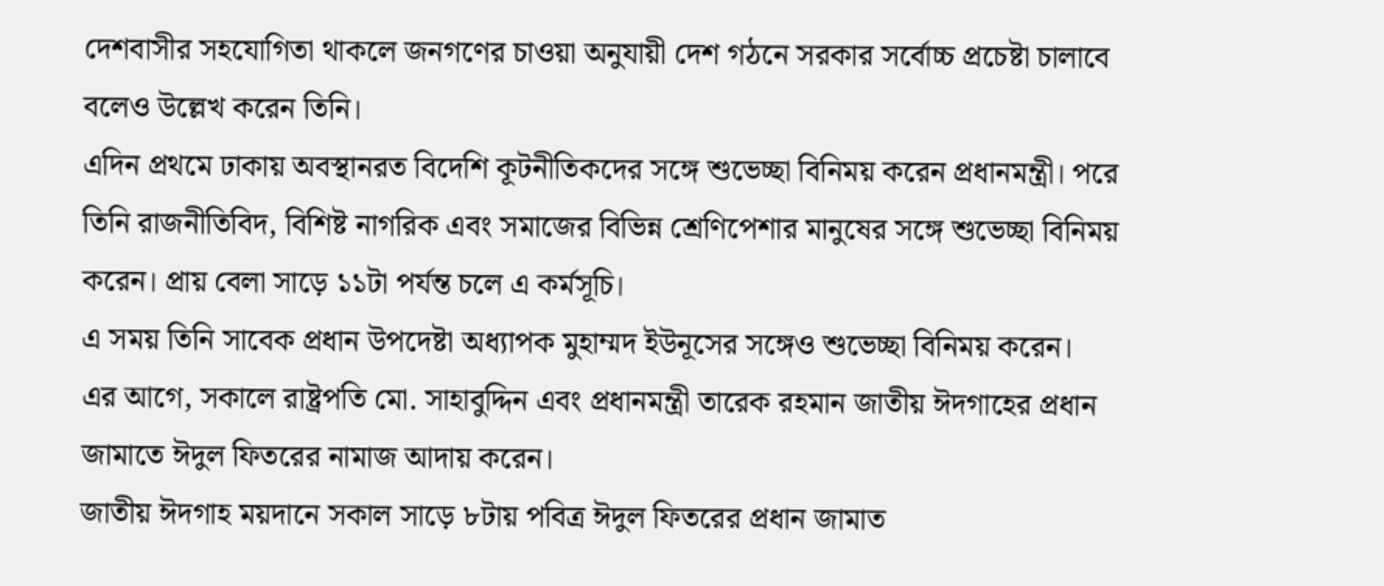দেশবাসীর সহযোগিতা থাকলে জনগণের চাওয়া অনুযায়ী দেশ গঠনে সরকার সর্বোচ্চ প্রচেষ্টা চালাবে বলেও উল্লেখ করেন তিনি।
এদিন প্রথমে ঢাকায় অবস্থানরত বিদেশি কূটনীতিকদের সঙ্গে শুভেচ্ছা বিনিময় করেন প্রধানমন্ত্রী। পরে তিনি রাজনীতিবিদ, বিশিষ্ট নাগরিক এবং সমাজের বিভিন্ন শ্রেণিপেশার মানুষের সঙ্গে শুভেচ্ছা বিনিময় করেন। প্রায় বেলা সাড়ে ১১টা পর্যন্ত চলে এ কর্মসূচি।
এ সময় তিনি সাবেক প্রধান উপদেষ্টা অধ্যাপক মুহাম্মদ ইউনূসের সঙ্গেও শুভেচ্ছা বিনিময় করেন।
এর আগে, সকালে রাষ্ট্রপতি মো. সাহাবুদ্দিন এবং প্রধানমন্ত্রী তারেক রহমান জাতীয় ঈদগাহের প্রধান জামাতে ঈদুল ফিতরের নামাজ আদায় করেন।
জাতীয় ঈদগাহ ময়দানে সকাল সাড়ে ৮টায় পবিত্র ঈদুল ফিতরের প্রধান জামাত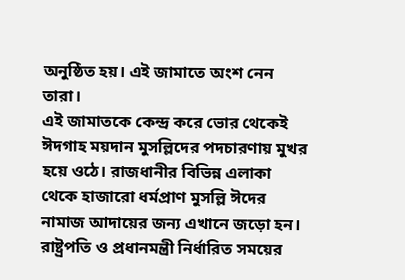অনুষ্ঠিত হয়। এই জামাতে অংশ নেন তারা।
এই জামাতকে কেন্দ্র করে ভোর থেকেই ঈদগাহ ময়দান মুসল্লিদের পদচারণায় মুখর হয়ে ওঠে। রাজধানীর বিভিন্ন এলাকা থেকে হাজারো ধর্মপ্রাণ মুসল্লি ঈদের নামাজ আদায়ের জন্য এখানে জড়ো হন।
রাষ্ট্রপতি ও প্রধানমন্ত্রী নির্ধারিত সময়ের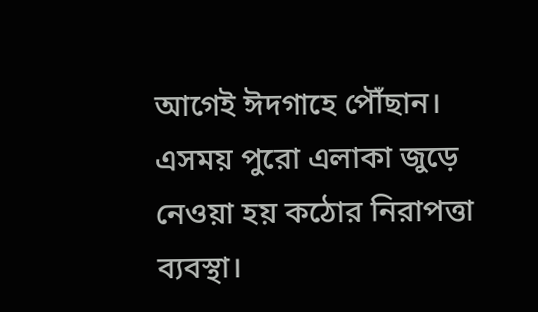আগেই ঈদগাহে পৌঁছান। এসময় পুরো এলাকা জুড়ে নেওয়া হয় কঠোর নিরাপত্তা ব্যবস্থা।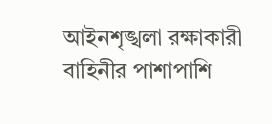আইনশৃঙ্খলা রক্ষাকারী বাহিনীর পাশাপাশি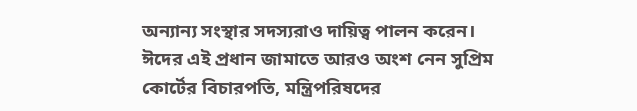অন্যান্য সংস্থার সদস্যরাও দায়িত্ব পালন করেন।
ঈদের এই প্রধান জামাতে আরও অংশ নেন সুপ্রিম কোর্টের বিচারপতি, মন্ত্রিপরিষদের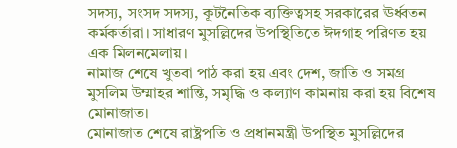সদস্য, সংসদ সদস্য, কূটনৈতিক ব্যক্তিত্বসহ সরকারের ঊর্ধ্বতন কর্মকর্তারা। সাধারণ মুসল্লিদের উপস্থিতিতে ঈদগাহ পরিণত হয় এক মিলনমেলায়।
নামাজ শেষে খুতবা পাঠ করা হয় এবং দেশ, জাতি ও সমগ্র মুসলিম উম্মাহর শান্তি, সমৃদ্ধি ও কল্যাণ কামনায় করা হয় বিশেষ মোনাজাত।
মোনাজাত শেষে রাষ্ট্রপতি ও প্রধানমন্ত্রী উপস্থিত মুসল্লিদের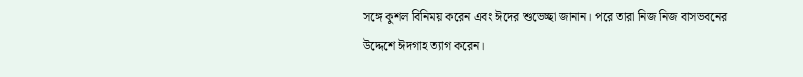সঙ্গে কুশল বিনিময় করেন এবং ঈদের শুভেচ্ছা জানান। পরে তারা নিজ নিজ বাসভবনের উদ্দেশে ঈদগাহ ত্যাগ করেন।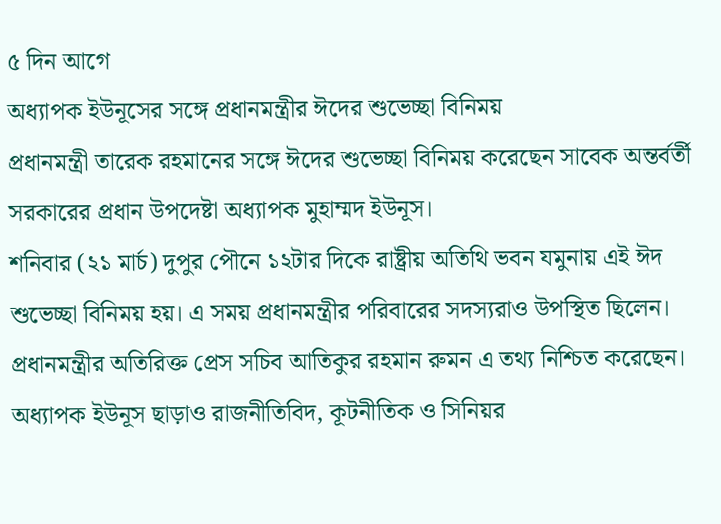৫ দিন আগে
অধ্যাপক ইউনূসের সঙ্গে প্রধানমন্ত্রীর ঈদের শুভেচ্ছা বিনিময়
প্রধানমন্ত্রী তারেক রহমানের সঙ্গে ঈদের শুভেচ্ছা বিনিময় করেছেন সাবেক অন্তর্বর্তী সরকারের প্রধান উপদেষ্টা অধ্যাপক মুহাম্মদ ইউনূস।
শনিবার (২১ মার্চ) দুপুর পৌনে ১২টার দিকে রাষ্ট্রীয় অতিথি ভবন যমুনায় এই ঈদ শুভেচ্ছা বিনিময় হয়। এ সময় প্রধানমন্ত্রীর পরিবারের সদস্যরাও উপস্থিত ছিলেন।
প্রধানমন্ত্রীর অতিরিক্ত প্রেস সচিব আতিকুর রহমান রুমন এ তথ্য নিশ্চিত করেছেন।
অধ্যাপক ইউনূস ছাড়াও রাজনীতিবিদ, কূটনীতিক ও সিনিয়র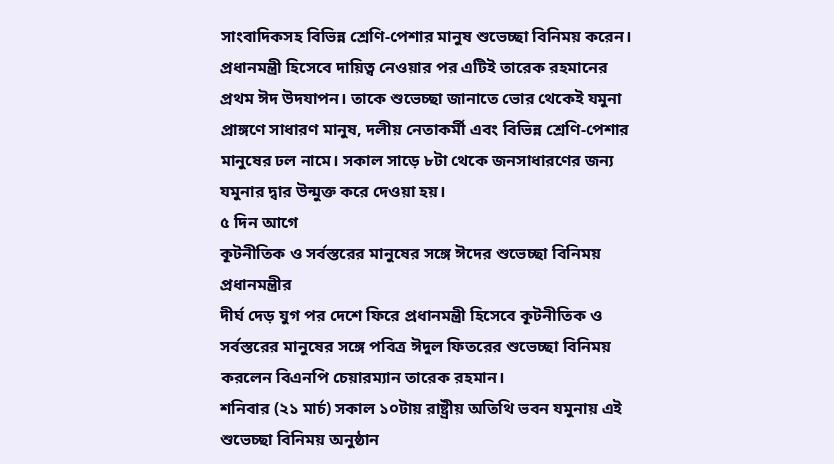সাংবাদিকসহ বিভিন্ন শ্রেণি-পেশার মানুষ শুভেচ্ছা বিনিময় করেন।
প্রধানমন্ত্রী হিসেবে দায়িত্ব নেওয়ার পর এটিই তারেক রহমানের প্রথম ঈদ উদযাপন। তাকে শুভেচ্ছা জানাতে ভোর থেকেই যমুনা প্রাঙ্গণে সাধারণ মানুষ, দলীয় নেতাকর্মী এবং বিভিন্ন শ্রেণি-পেশার মানুষের ঢল নামে। সকাল সাড়ে ৮টা থেকে জনসাধারণের জন্য যমুনার দ্বার উন্মুক্ত করে দেওয়া হয়।
৫ দিন আগে
কূটনীতিক ও সর্বস্তরের মানুষের সঙ্গে ঈদের শুভেচ্ছা বিনিময় প্রধানমন্ত্রীর
দীর্ঘ দেড় যুগ পর দেশে ফিরে প্রধানমন্ত্রী হিসেবে কূটনীতিক ও সর্বস্তরের মানুষের সঙ্গে পবিত্র ঈদুল ফিতরের শুভেচ্ছা বিনিময় করলেন বিএনপি চেয়ারম্যান তারেক রহমান।
শনিবার (২১ মার্চ) সকাল ১০টায় রাষ্ট্রীয় অতিথি ভবন যমুনায় এই শুভেচ্ছা বিনিময় অনুষ্ঠান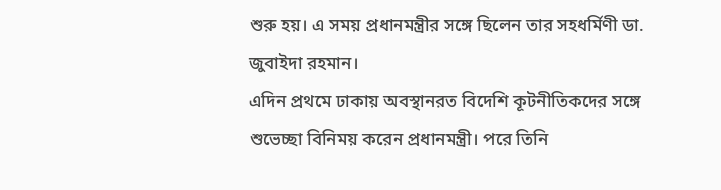শুরু হয়। এ সময় প্রধানমন্ত্রীর সঙ্গে ছিলেন তার সহধর্মিণী ডা. জুবাইদা রহমান।
এদিন প্রথমে ঢাকায় অবস্থানরত বিদেশি কূটনীতিকদের সঙ্গে শুভেচ্ছা বিনিময় করেন প্রধানমন্ত্রী। পরে তিনি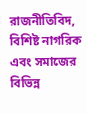রাজনীতিবিদ, বিশিষ্ট নাগরিক এবং সমাজের বিভিন্ন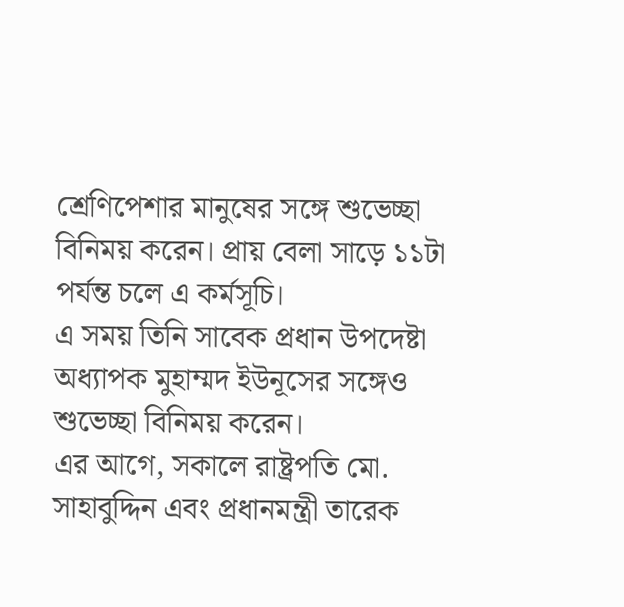শ্রেণিপেশার মানুষের সঙ্গে শুভেচ্ছা বিনিময় করেন। প্রায় বেলা সাড়ে ১১টা পর্যন্ত চলে এ কর্মসূচি।
এ সময় তিনি সাবেক প্রধান উপদেষ্টা অধ্যাপক মুহাম্মদ ইউনূসের সঙ্গেও শুভেচ্ছা বিনিময় করেন।
এর আগে, সকালে রাষ্ট্রপতি মো. সাহাবুদ্দিন এবং প্রধানমন্ত্রী তারেক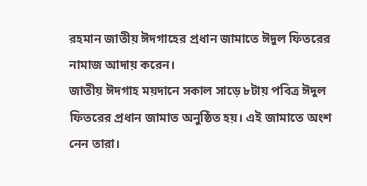রহমান জাতীয় ঈদগাহের প্রধান জামাতে ঈদুল ফিতরের নামাজ আদায় করেন।
জাতীয় ঈদগাহ ময়দানে সকাল সাড়ে ৮টায় পবিত্র ঈদুল ফিতরের প্রধান জামাত অনুষ্ঠিত হয়। এই জামাতে অংশ নেন তারা।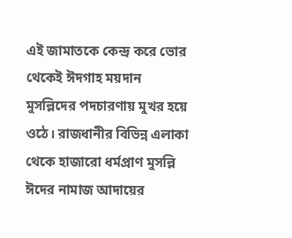এই জামাতকে কেন্দ্র করে ভোর থেকেই ঈদগাহ ময়দান মুসল্লিদের পদচারণায় মুখর হয়ে ওঠে। রাজধানীর বিভিন্ন এলাকা থেকে হাজারো ধর্মপ্রাণ মুসল্লি ঈদের নামাজ আদায়ের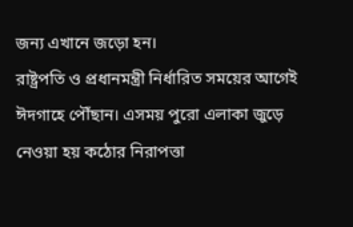জন্য এখানে জড়ো হন।
রাষ্ট্রপতি ও প্রধানমন্ত্রী নির্ধারিত সময়ের আগেই ঈদগাহে পৌঁছান। এসময় পুরো এলাকা জুড়ে নেওয়া হয় কঠোর নিরাপত্তা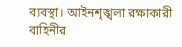ব্যবস্থা। আইনশৃঙ্খলা রক্ষাকারী বাহিনীর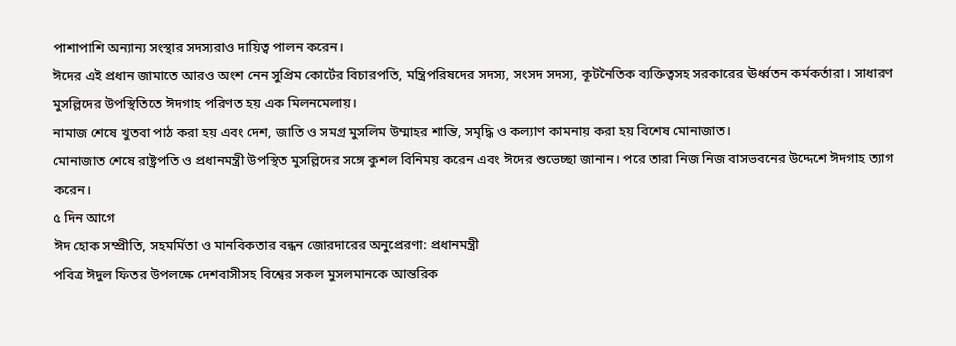পাশাপাশি অন্যান্য সংস্থার সদস্যরাও দায়িত্ব পালন করেন।
ঈদের এই প্রধান জামাতে আরও অংশ নেন সুপ্রিম কোর্টের বিচারপতি, মন্ত্রিপরিষদের সদস্য, সংসদ সদস্য, কূটনৈতিক ব্যক্তিত্বসহ সরকারের ঊর্ধ্বতন কর্মকর্তারা। সাধারণ মুসল্লিদের উপস্থিতিতে ঈদগাহ পরিণত হয় এক মিলনমেলায়।
নামাজ শেষে খুতবা পাঠ করা হয় এবং দেশ, জাতি ও সমগ্র মুসলিম উম্মাহর শান্তি, সমৃদ্ধি ও কল্যাণ কামনায় করা হয় বিশেষ মোনাজাত।
মোনাজাত শেষে রাষ্ট্রপতি ও প্রধানমন্ত্রী উপস্থিত মুসল্লিদের সঙ্গে কুশল বিনিময় করেন এবং ঈদের শুভেচ্ছা জানান। পরে তারা নিজ নিজ বাসভবনের উদ্দেশে ঈদগাহ ত্যাগ করেন।
৫ দিন আগে
ঈদ হোক সম্প্রীতি, সহমর্মিতা ও মানবিকতার বন্ধন জোরদারের অনুপ্রেরণা: প্রধানমন্ত্রী
পবিত্র ঈদুল ফিতর উপলক্ষে দেশবাসীসহ বিশ্বের সকল মুসলমানকে আন্তরিক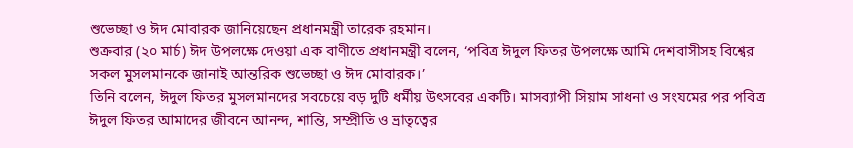শুভেচ্ছা ও ঈদ মোবারক জানিয়েছেন প্রধানমন্ত্রী তারেক রহমান।
শুক্রবার (২০ মার্চ) ঈদ উপলক্ষে দেওয়া এক বাণীতে প্রধানমন্ত্রী বলেন, ‘পবিত্র ঈদুল ফিতর উপলক্ষে আমি দেশবাসীসহ বিশ্বের সকল মুসলমানকে জানাই আন্তরিক শুভেচ্ছা ও ঈদ মোবারক।’
তিনি বলেন, ঈদুল ফিতর মুসলমানদের সবচেয়ে বড় দুটি ধর্মীয় উৎসবের একটি। মাসব্যাপী সিয়াম সাধনা ও সংযমের পর পবিত্র ঈদুল ফিতর আমাদের জীবনে আনন্দ, শান্তি, সম্প্রীতি ও ভ্রাতৃত্বের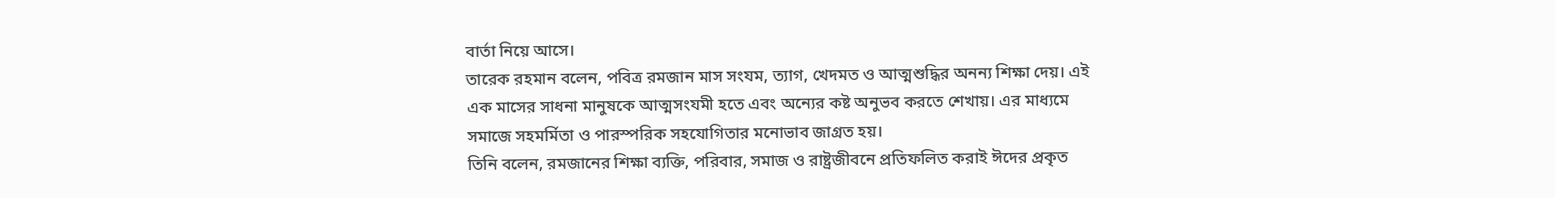বার্তা নিয়ে আসে।
তারেক রহমান বলেন, পবিত্র রমজান মাস সংযম, ত্যাগ, খেদমত ও আত্মশুদ্ধির অনন্য শিক্ষা দেয়। এই এক মাসের সাধনা মানুষকে আত্মসংযমী হতে এবং অন্যের কষ্ট অনুভব করতে শেখায়। এর মাধ্যমে সমাজে সহমর্মিতা ও পারস্পরিক সহযোগিতার মনোভাব জাগ্রত হয়।
তিনি বলেন, রমজানের শিক্ষা ব্যক্তি, পরিবার, সমাজ ও রাষ্ট্রজীবনে প্রতিফলিত করাই ঈদের প্রকৃত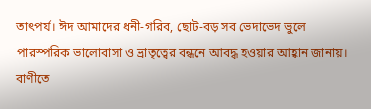তাৎপর্য। ঈদ আমাদের ধনী-গরিব, ছোট-বড় সব ভেদাভেদ ভুলে পারস্পরিক ভালোবাসা ও ভ্রাতৃত্বের বন্ধনে আবদ্ধ হওয়ার আহ্বান জানায়।
বাণীতে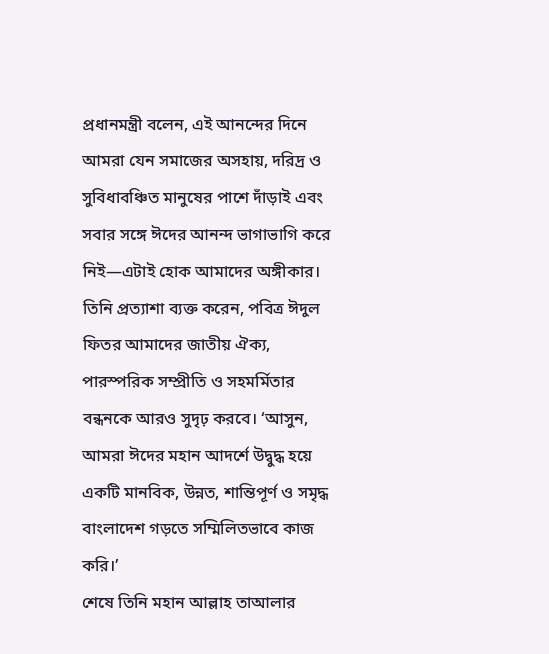প্রধানমন্ত্রী বলেন, এই আনন্দের দিনে আমরা যেন সমাজের অসহায়, দরিদ্র ও সুবিধাবঞ্চিত মানুষের পাশে দাঁড়াই এবং সবার সঙ্গে ঈদের আনন্দ ভাগাভাগি করে নিই—এটাই হোক আমাদের অঙ্গীকার।
তিনি প্রত্যাশা ব্যক্ত করেন, পবিত্র ঈদুল ফিতর আমাদের জাতীয় ঐক্য, পারস্পরিক সম্প্রীতি ও সহমর্মিতার বন্ধনকে আরও সুদৃঢ় করবে। ‘আসুন, আমরা ঈদের মহান আদর্শে উদ্বুদ্ধ হয়ে একটি মানবিক, উন্নত, শান্তিপূর্ণ ও সমৃদ্ধ বাংলাদেশ গড়তে সম্মিলিতভাবে কাজ করি।’
শেষে তিনি মহান আল্লাহ তাআলার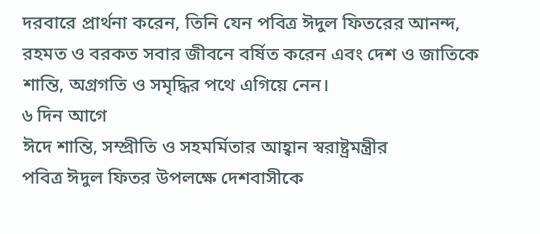দরবারে প্রার্থনা করেন, তিনি যেন পবিত্র ঈদুল ফিতরের আনন্দ, রহমত ও বরকত সবার জীবনে বর্ষিত করেন এবং দেশ ও জাতিকে শান্তি, অগ্রগতি ও সমৃদ্ধির পথে এগিয়ে নেন।
৬ দিন আগে
ঈদে শান্তি, সম্প্রীতি ও সহমর্মিতার আহ্বান স্বরাষ্ট্রমন্ত্রীর
পবিত্র ঈদুল ফিতর উপলক্ষে দেশবাসীকে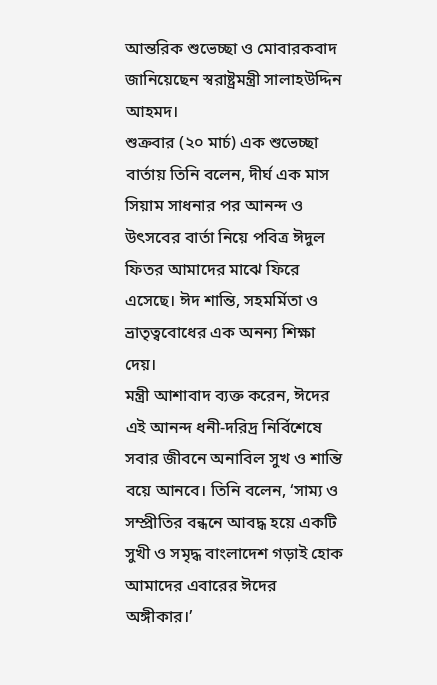আন্তরিক শুভেচ্ছা ও মোবারকবাদ জানিয়েছেন স্বরাষ্ট্রমন্ত্রী সালাহউদ্দিন আহমদ।
শুক্রবার (২০ মার্চ) এক শুভেচ্ছা বার্তায় তিনি বলেন, দীর্ঘ এক মাস সিয়াম সাধনার পর আনন্দ ও উৎসবের বার্তা নিয়ে পবিত্র ঈদুল ফিতর আমাদের মাঝে ফিরে এসেছে। ঈদ শান্তি, সহমর্মিতা ও ভ্রাতৃত্ববোধের এক অনন্য শিক্ষা দেয়।
মন্ত্রী আশাবাদ ব্যক্ত করেন, ঈদের এই আনন্দ ধনী-দরিদ্র নির্বিশেষে সবার জীবনে অনাবিল সুখ ও শান্তি বয়ে আনবে। তিনি বলেন, ‘সাম্য ও সম্প্রীতির বন্ধনে আবদ্ধ হয়ে একটি সুখী ও সমৃদ্ধ বাংলাদেশ গড়াই হোক আমাদের এবারের ঈদের অঙ্গীকার।’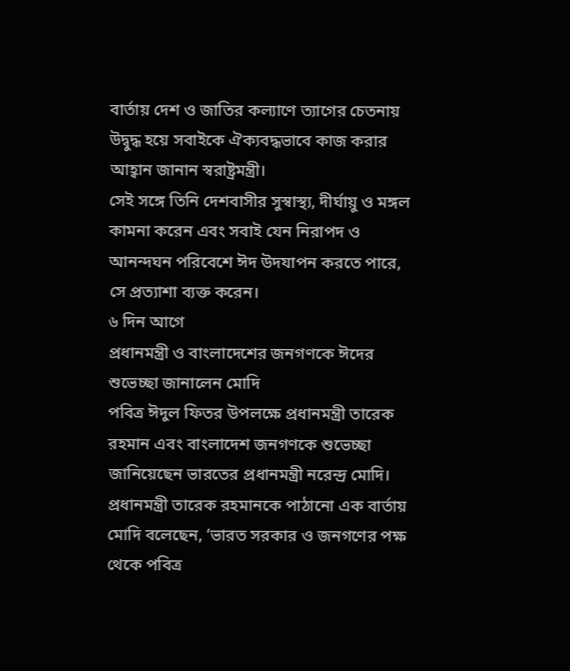বার্তায় দেশ ও জাতির কল্যাণে ত্যাগের চেতনায় উদ্বুদ্ধ হয়ে সবাইকে ঐক্যবদ্ধভাবে কাজ করার আহ্বান জানান স্বরাষ্ট্রমন্ত্রী।
সেই সঙ্গে তিনি দেশবাসীর সুস্বাস্থ্য, দীর্ঘায়ু ও মঙ্গল কামনা করেন এবং সবাই যেন নিরাপদ ও আনন্দঘন পরিবেশে ঈদ উদযাপন করতে পারে, সে প্রত্যাশা ব্যক্ত করেন।
৬ দিন আগে
প্রধানমন্ত্রী ও বাংলাদেশের জনগণকে ঈদের শুভেচ্ছা জানালেন মোদি
পবিত্র ঈদুল ফিতর উপলক্ষে প্রধানমন্ত্রী তারেক রহমান এবং বাংলাদেশ জনগণকে শুভেচ্ছা জানিয়েছেন ভারতের প্রধানমন্ত্রী নরেন্দ্র মোদি।
প্রধানমন্ত্রী তারেক রহমানকে পাঠানো এক বার্তায় মোদি বলেছেন, ‘ভারত সরকার ও জনগণের পক্ষ থেকে পবিত্র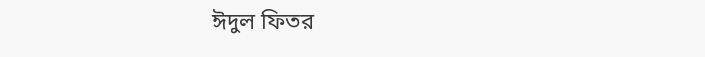ঈদুল ফিতর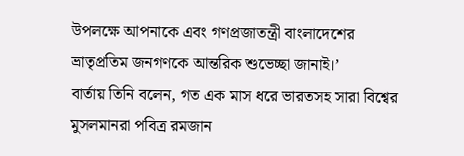উপলক্ষে আপনাকে এবং গণপ্রজাতন্ত্রী বাংলাদেশের ভ্রাতৃপ্রতিম জনগণকে আন্তরিক শুভেচ্ছা জানাই।’
বার্তায় তিনি বলেন, গত এক মাস ধরে ভারতসহ সারা বিশ্বের মুসলমানরা পবিত্র রমজান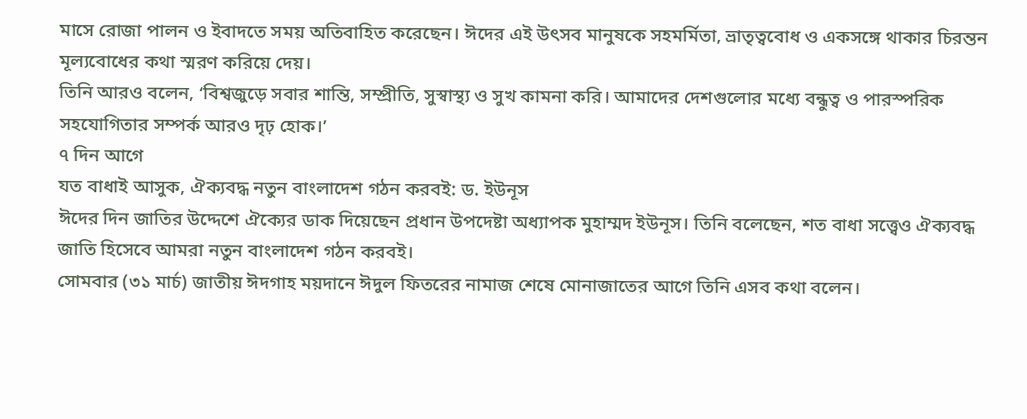মাসে রোজা পালন ও ইবাদতে সময় অতিবাহিত করেছেন। ঈদের এই উৎসব মানুষকে সহমর্মিতা, ভ্রাতৃত্ববোধ ও একসঙ্গে থাকার চিরন্তন মূল্যবোধের কথা স্মরণ করিয়ে দেয়।
তিনি আরও বলেন, ‘বিশ্বজুড়ে সবার শান্তি, সম্প্রীতি, সুস্বাস্থ্য ও সুখ কামনা করি। আমাদের দেশগুলোর মধ্যে বন্ধুত্ব ও পারস্পরিক সহযোগিতার সম্পর্ক আরও দৃঢ় হোক।’
৭ দিন আগে
যত বাধাই আসুক, ঐক্যবদ্ধ নতুন বাংলাদেশ গঠন করবই: ড. ইউনূস
ঈদের দিন জাতির উদ্দেশে ঐক্যের ডাক দিয়েছেন প্রধান উপদেষ্টা অধ্যাপক মুহাম্মদ ইউনূস। তিনি বলেছেন, শত বাধা সত্ত্বেও ঐক্যবদ্ধ জাতি হিসেবে আমরা নতুন বাংলাদেশ গঠন করবই।
সোমবার (৩১ মার্চ) জাতীয় ঈদগাহ ময়দানে ঈদুল ফিতরের নামাজ শেষে মোনাজাতের আগে তিনি এসব কথা বলেন।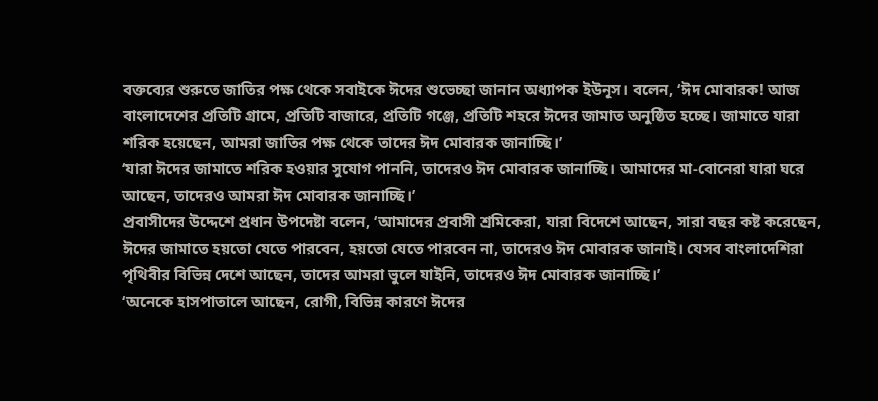বক্তব্যের শুরুতে জাতির পক্ষ থেকে সবাইকে ঈদের শুভেচ্ছা জানান অধ্যাপক ইউনূস। বলেন, ‘ঈদ মোবারক! আজ বাংলাদেশের প্রতিটি গ্রামে, প্রতিটি বাজারে, প্রতিটি গঞ্জে, প্রতিটি শহরে ঈদের জামাত অনুষ্ঠিত হচ্ছে। জামাতে যারা শরিক হয়েছেন, আমরা জাতির পক্ষ থেকে তাদের ঈদ মোবারক জানাচ্ছি।’
‘যারা ঈদের জামাতে শরিক হওয়ার সুযোগ পাননি, তাদেরও ঈদ মোবারক জানাচ্ছি। আমাদের মা-বোনেরা যারা ঘরে আছেন, তাদেরও আমরা ঈদ মোবারক জানাচ্ছি।’
প্রবাসীদের উদ্দেশে প্রধান উপদেষ্টা বলেন, ‘আমাদের প্রবাসী শ্রমিকেরা, যারা বিদেশে আছেন, সারা বছর কষ্ট করেছেন, ঈদের জামাতে হয়তো যেতে পারবেন, হয়তো যেতে পারবেন না, তাদেরও ঈদ মোবারক জানাই। যেসব বাংলাদেশিরা পৃথিবীর বিভিন্ন দেশে আছেন, তাদের আমরা ভুলে যাইনি, তাদেরও ঈদ মোবারক জানাচ্ছি।’
‘অনেকে হাসপাতালে আছেন, রোগী, বিভিন্ন কারণে ঈদের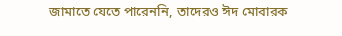জামাতে যেতে পারেননি, তাদেরও ঈদ মোবারক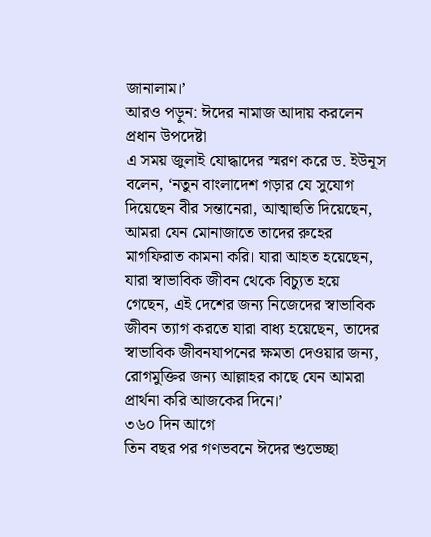জানালাম।’
আরও পড়ুন: ঈদের নামাজ আদায় করলেন প্রধান উপদেষ্টা
এ সময় জুলাই যোদ্ধাদের স্মরণ করে ড. ইউনূস বলেন, ‘নতুন বাংলাদেশ গড়ার যে সুযোগ দিয়েছেন বীর সন্তানেরা, আত্মাহুতি দিয়েছেন, আমরা যেন মোনাজাতে তাদের রুহের মাগফিরাত কামনা করি। যারা আহত হয়েছেন, যারা স্বাভাবিক জীবন থেকে বিচ্যুত হয়ে গেছেন, এই দেশের জন্য নিজেদের স্বাভাবিক জীবন ত্যাগ করতে যারা বাধ্য হয়েছেন, তাদের স্বাভাবিক জীবনযাপনের ক্ষমতা দেওয়ার জন্য, রোগমুক্তির জন্য আল্লাহর কাছে যেন আমরা প্রার্থনা করি আজকের দিনে।’
৩৬০ দিন আগে
তিন বছর পর গণভবনে ঈদের শুভেচ্ছা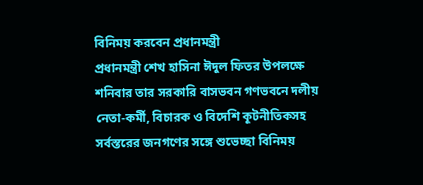বিনিময় করবেন প্রধানমন্ত্রী
প্রধানমন্ত্রী শেখ হাসিনা ঈদুল ফিতর উপলক্ষে শনিবার তার সরকারি বাসভবন গণভবনে দলীয় নেতা-কর্মী, বিচারক ও বিদেশি কূটনীতিকসহ সর্বস্তরের জনগণের সঙ্গে শুভেচ্ছা বিনিময়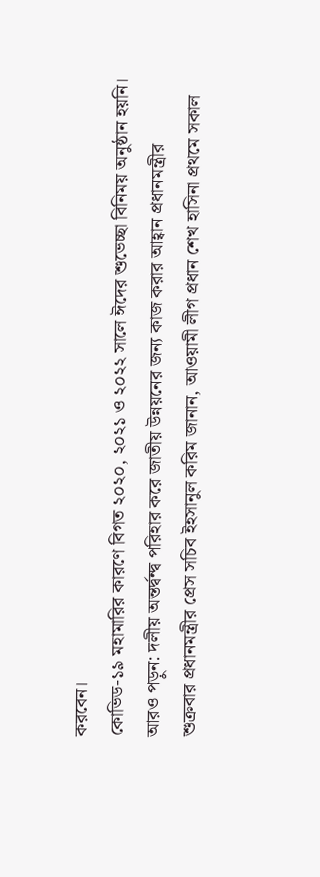করবেন।
কোভিড-১৯ মহামারির কারণে বিগত ২০২০, ২০২১ ও ২০২২ সালে ঈদের শুভেচ্ছা বিনিময় অনুষ্ঠান হয়নি।
আরও পড়ুন: দলীয় অন্তর্দ্বন্দ্ব পরিহার করে জাতীয় উন্নয়নের জন্য কাজ করার আহ্বান প্রধানমন্ত্রীর
শুক্রবার প্রধানমন্ত্রীর প্রেস সচিব ইহসানুল করিম জানান, আওয়ামী লীগ প্রধান শেখ হাসিনা প্রথমে সকাল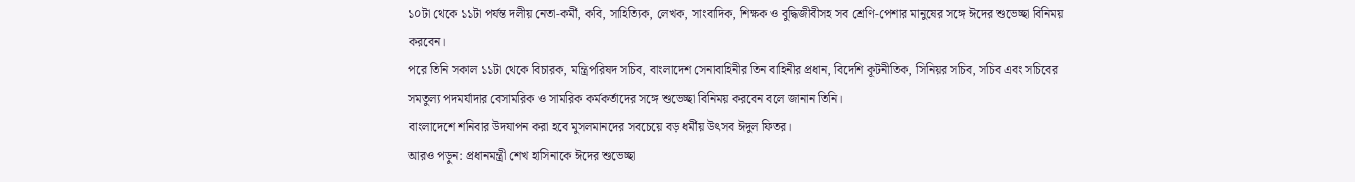১০টা থেকে ১১টা পর্যন্ত দলীয় নেতা-কর্মী, কবি, সাহিত্যিক, লেখক, সাংবাদিক, শিক্ষক ও বুদ্ধিজীবীসহ সব শ্রেণি-পেশার মানুষের সঙ্গে ঈদের শুভেচ্ছা বিনিময় করবেন।
পরে তিনি সকাল ১১টা থেকে বিচারক, মন্ত্রিপরিষদ সচিব, বাংলাদেশ সেনাবাহিনীর তিন বাহিনীর প্রধান, বিদেশি কূটনীতিক, সিনিয়র সচিব, সচিব এবং সচিবের সমতুল্য পদমর্যাদার বেসামরিক ও সামরিক কর্মকর্তাদের সঙ্গে শুভেচ্ছা বিনিময় করবেন বলে জানান তিনি।
বাংলাদেশে শনিবার উদযাপন করা হবে মুসলমানদের সবচেয়ে বড় ধর্মীয় উৎসব ঈদুল ফিতর।
আরও পড়ুন: প্রধানমন্ত্রী শেখ হাসিনাকে ঈদের শুভেচ্ছা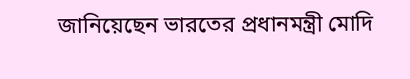জানিয়েছেন ভারতের প্রধানমন্ত্রী মোদি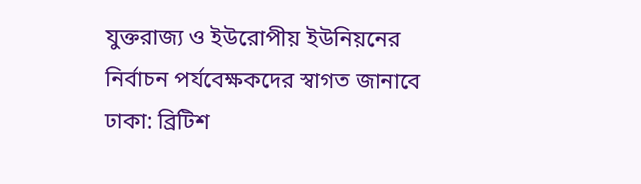যুক্তরাজ্য ও ইউরোপীয় ইউনিয়নের নির্বাচন পর্যবেক্ষকদের স্বাগত জানাবে ঢাকা: ব্রিটিশ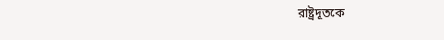রাষ্ট্রদূতকে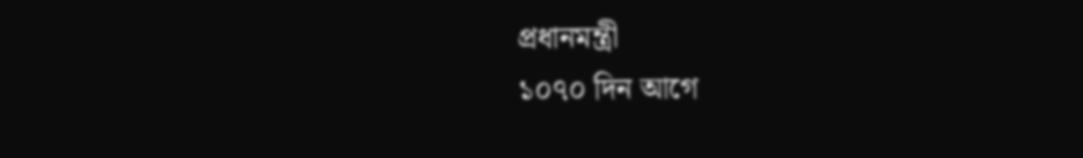প্রধানমন্ত্রী
১০৭০ দিন আগে